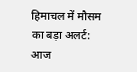हिमाचल में मौसम का बड़ा अलर्ट: आज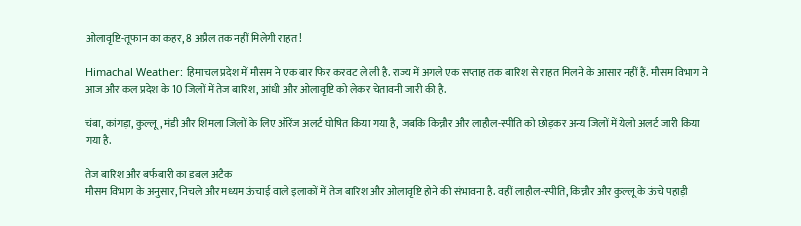ओलावृष्टि-तूफान का कहर, 8 अप्रैल तक नहीं मिलेगी राहत!

Himachal Weather: हिमाचल प्रदेश में मौसम ने एक बार फिर करवट ले ली है. राज्य में अगले एक सप्ताह तक बारिश से राहत मिलने के आसार नहीं हैं. मौसम विभाग ने आज और कल प्रदेश के 10 जिलों में तेज बारिश, आंधी और ओलावृष्टि को लेकर चेतावनी जारी की है.

चंबा, कांगड़ा, कुल्लू, मंडी और शिमला जिलों के लिए ऑरेंज अलर्ट घोषित किया गया है, जबकि किन्नौर और लाहौल-स्पीति को छोड़कर अन्य जिलों में येलो अलर्ट जारी किया गया है.

तेज बारिश और बर्फबारी का डबल अटैक
मौसम विभाग के अनुसार, निचले और मध्यम ऊंचाई वाले इलाकों में तेज बारिश और ओलावृष्टि होने की संभावना है. वहीं लाहौल-स्पीति, किन्नौर और कुल्लू के ऊंचे पहाड़ी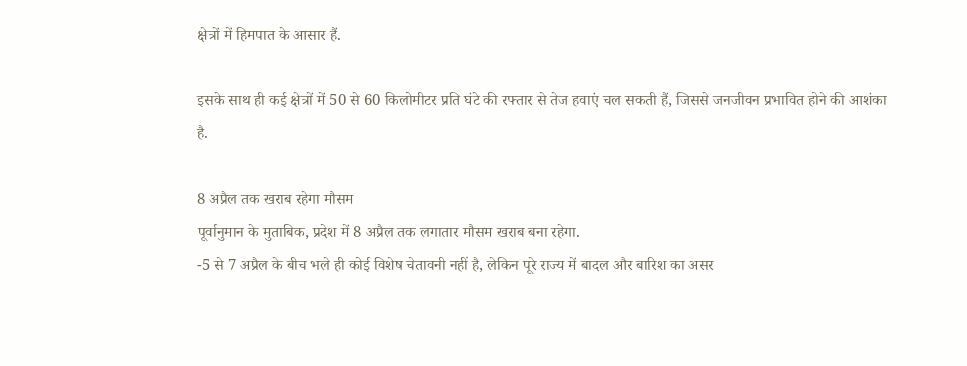क्षेत्रों में हिमपात के आसार हैं.

इसके साथ ही कई क्षेत्रों में 50 से 60 किलोमीटर प्रति घंटे की रफ्तार से तेज हवाएं चल सकती हैं, जिससे जनजीवन प्रभावित होने की आशंका है.

8 अप्रैल तक खराब रहेगा मौसम
पूर्वानुमान के मुताबिक, प्रदेश में 8 अप्रैल तक लगातार मौसम खराब बना रहेगा.
-5 से 7 अप्रैल के बीच भले ही कोई विशेष चेतावनी नहीं है, लेकिन पूरे राज्य में बादल और बारिश का असर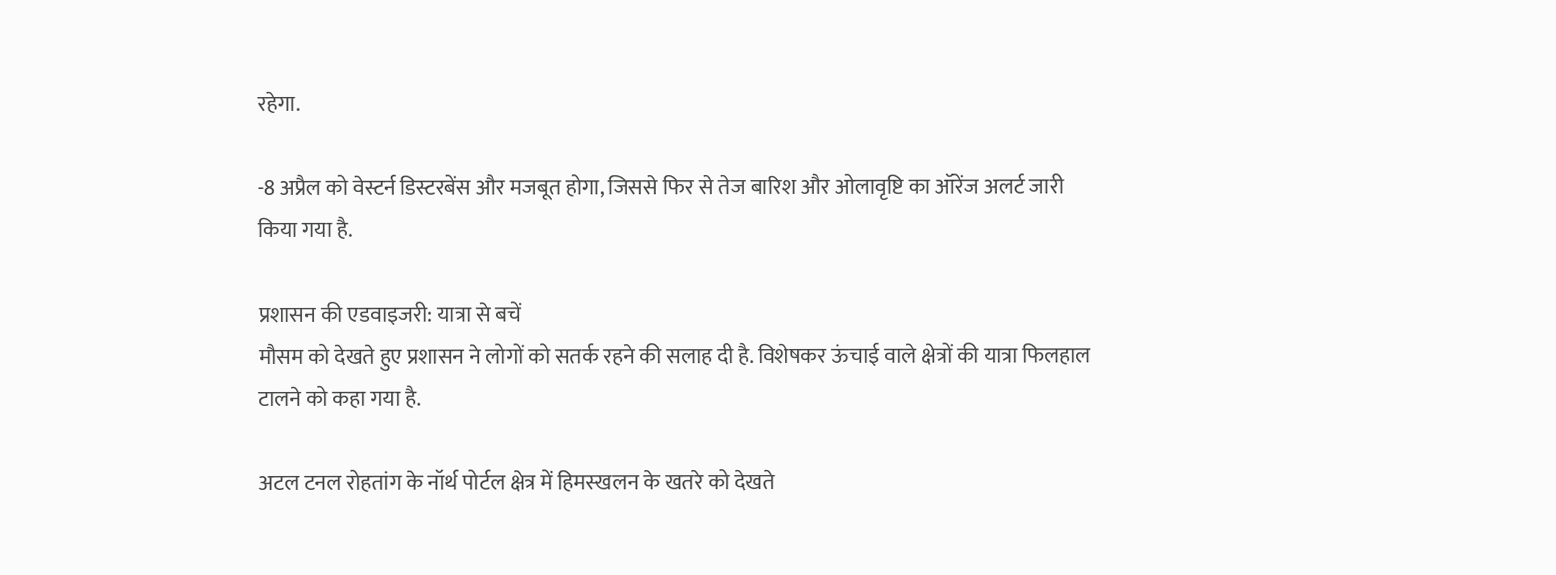रहेगा.

-8 अप्रैल को वेस्टर्न डिस्टरबेंस और मजबूत होगा, जिससे फिर से तेज बारिश और ओलावृष्टि का ऑरेंज अलर्ट जारी किया गया है.

प्रशासन की एडवाइजरी: यात्रा से बचें
मौसम को देखते हुए प्रशासन ने लोगों को सतर्क रहने की सलाह दी है. विशेषकर ऊंचाई वाले क्षेत्रों की यात्रा फिलहाल टालने को कहा गया है.

अटल टनल रोहतांग के नॉर्थ पोर्टल क्षेत्र में हिमस्खलन के खतरे को देखते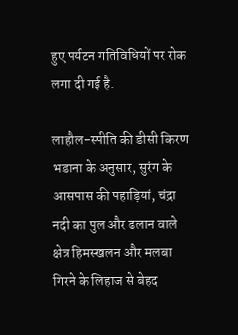हुए पर्यटन गतिविधियों पर रोक लगा दी गई है.

लाहौल-स्पीति की डीसी किरण भडाना के अनुसार, सुरंग के आसपास की पहाड़ियां, चंद्रा नदी का पुल और ढलान वाले क्षेत्र हिमस्खलन और मलबा गिरने के लिहाज से बेहद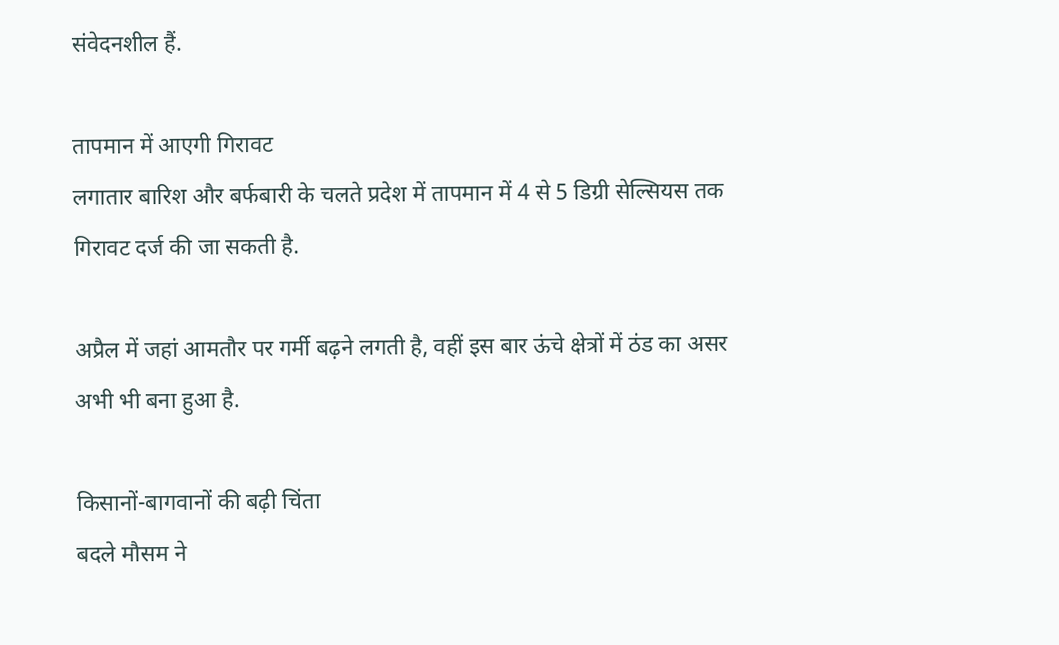संवेदनशील हैं.

तापमान में आएगी गिरावट
लगातार बारिश और बर्फबारी के चलते प्रदेश में तापमान में 4 से 5 डिग्री सेल्सियस तक गिरावट दर्ज की जा सकती है.

अप्रैल में जहां आमतौर पर गर्मी बढ़ने लगती है, वहीं इस बार ऊंचे क्षेत्रों में ठंड का असर अभी भी बना हुआ है.

किसानों-बागवानों की बढ़ी चिंता
बदले मौसम ने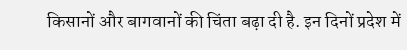किसानों और बागवानों की चिंता बढ़ा दी है. इन दिनों प्रदेश में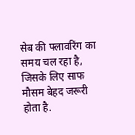सेब की फ्लावरिंग का समय चल रहा है, जिसके लिए साफ मौसम बेहद जरूरी होता है.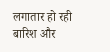लगातार हो रही बारिश और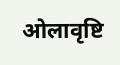ओलावृष्टि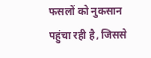फसलों को नुकसान पहुंचा रही है, जिससे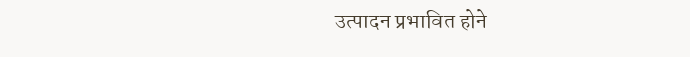उत्पादन प्रभावित होने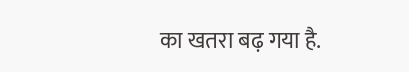का खतरा बढ़ गया है.